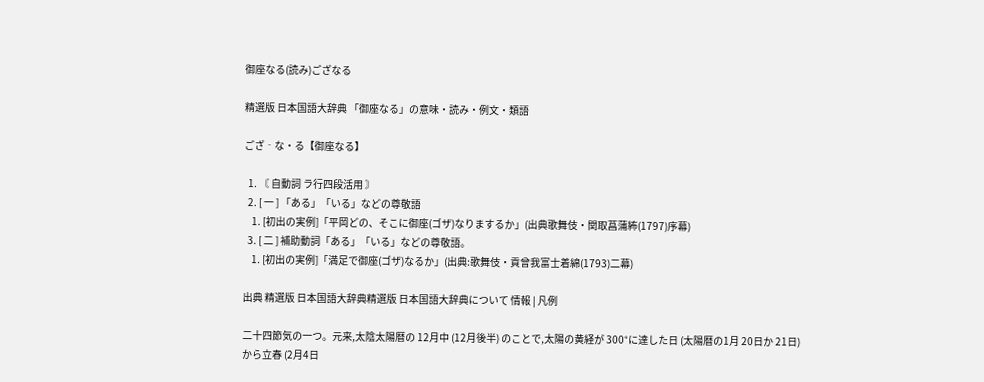御座なる(読み)ござなる

精選版 日本国語大辞典 「御座なる」の意味・読み・例文・類語

ござ‐な・る【御座なる】

  1. 〘 自動詞 ラ行四段活用 〙
  2. [ 一 ] 「ある」「いる」などの尊敬語
    1. [初出の実例]「平岡どの、そこに御座(ゴザ)なりまするか」(出典歌舞伎・関取菖蒲𥿠(1797)序幕)
  3. [ 二 ] 補助動詞「ある」「いる」などの尊敬語。
    1. [初出の実例]「満足で御座(ゴザ)なるか」(出典:歌舞伎・貢曾我富士着綿(1793)二幕)

出典 精選版 日本国語大辞典精選版 日本国語大辞典について 情報 | 凡例

二十四節気の一つ。元来,太陰太陽暦の 12月中 (12月後半) のことで,太陽の黄経が 300°に達した日 (太陽暦の1月 20日か 21日) から立春 (2月4日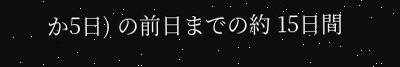か5日) の前日までの約 15日間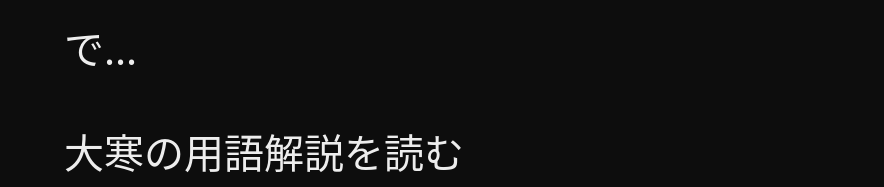で...

大寒の用語解説を読む